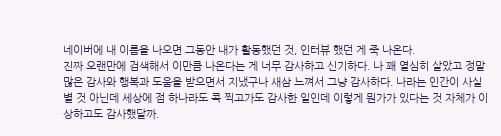네이버에 내 이름을 나오면 그동안 내가 활동했던 것, 인터뷰 했던 게 죽 나온다.
진짜 오랜만에 검색해서 이만큼 나온다는 게 너무 감사하고 신기하다. 나 꽤 열심히 살았고 정말 많은 감사와 행복과 도움을 받으면서 지냈구나 새삼 느껴서 그냥 감사하다. 나라는 인간이 사실 별 것 아닌데 세상에 점 하나라도 콕 찍고가도 감사한 일인데 이렇게 뭔가가 있다는 것 자체가 이상하고도 감사했달까.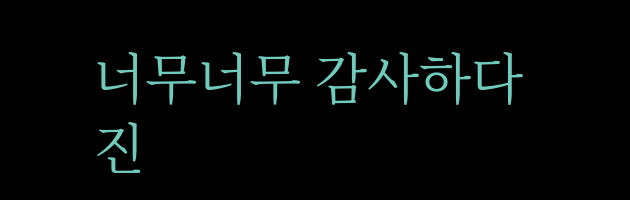너무너무 감사하다
진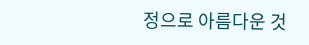정으로 아름다운 것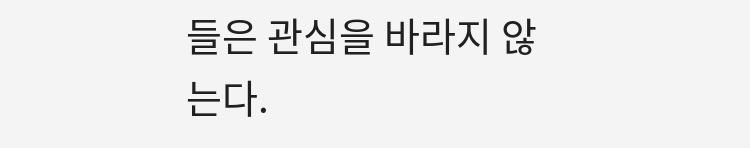들은 관심을 바라지 않는다.